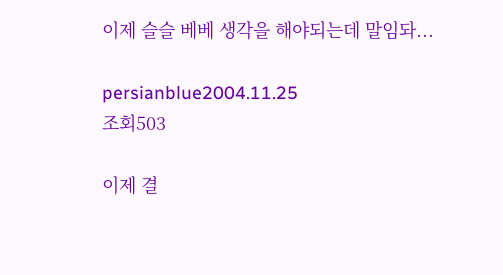이제 슬슬 베베 생각을 해야되는데 말임돠...

persianblue2004.11.25
조회503

이제 결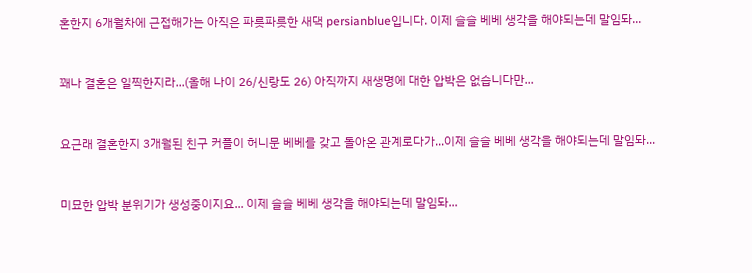혼한지 6개월차에 근접해가는 아직은 파릇파릇한 새댁 persianblue입니다. 이제 슬슬 베베 생각을 해야되는데 말임돠...



꽤나 결혼은 일찍한지라...(올해 나이 26/신랑도 26) 아직까지 새생명에 대한 압박은 없습니다만...



요근래 결혼한지 3개월된 친구 커플이 허니문 베베를 갖고 돌아온 관계로다가...이제 슬슬 베베 생각을 해야되는데 말임돠...



미묘한 압박 분위기가 생성중이지요... 이제 슬슬 베베 생각을 해야되는데 말임돠...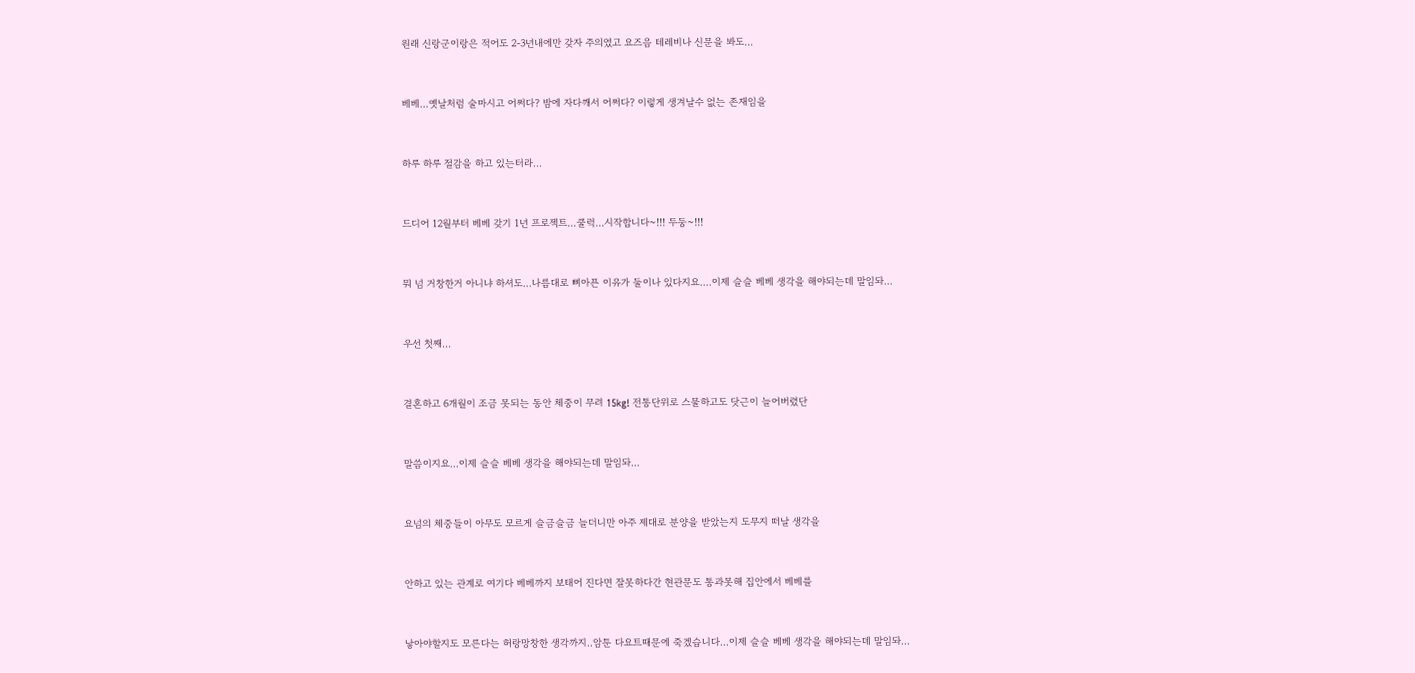원래 신랑군이랑은 적어도 2-3년내에만 갖자 주의였고 요즈음 테레비나 신문을 봐도...



베베...옛날처럼 술마시고 어쩌다? 밤에 자다깨서 어쩌다? 이렇게 생겨날수 없는 존재임을



하루 하루 절감을 하고 있는터라...



드디어 12월부터 베베 갖기 1년 프로젝트...쿨럭...시작합니다~!!! 두둥~!!!



뭐 넘 거창한거 아니냐 하셔도...나름대로 뼈아픈 이유가 둘이나 있다지요....이제 슬슬 베베 생각을 해야되는데 말임돠...



우선 첫째...



결혼하고 6개월이 조금 못되는 동안 체중이 무려 15kg! 전통단위로 스물하고도 닷근이 늘어버렸단



말씀이지요...이제 슬슬 베베 생각을 해야되는데 말임돠...



요넘의 체중들이 아무도 모르게 슬금슬금 늘더니만 아주 제대로 분양을 받았는지 도무지 떠날 생각을



안하고 있는 관계로 여기다 베베까지 보태어 진다면 잘못하다간 현관문도 통과못해 집안에서 베베를



낳아야할지도 모른다는 허랑망창한 생각까지..암툰 다요트때문에 죽겠습니다...이제 슬슬 베베 생각을 해야되는데 말임돠...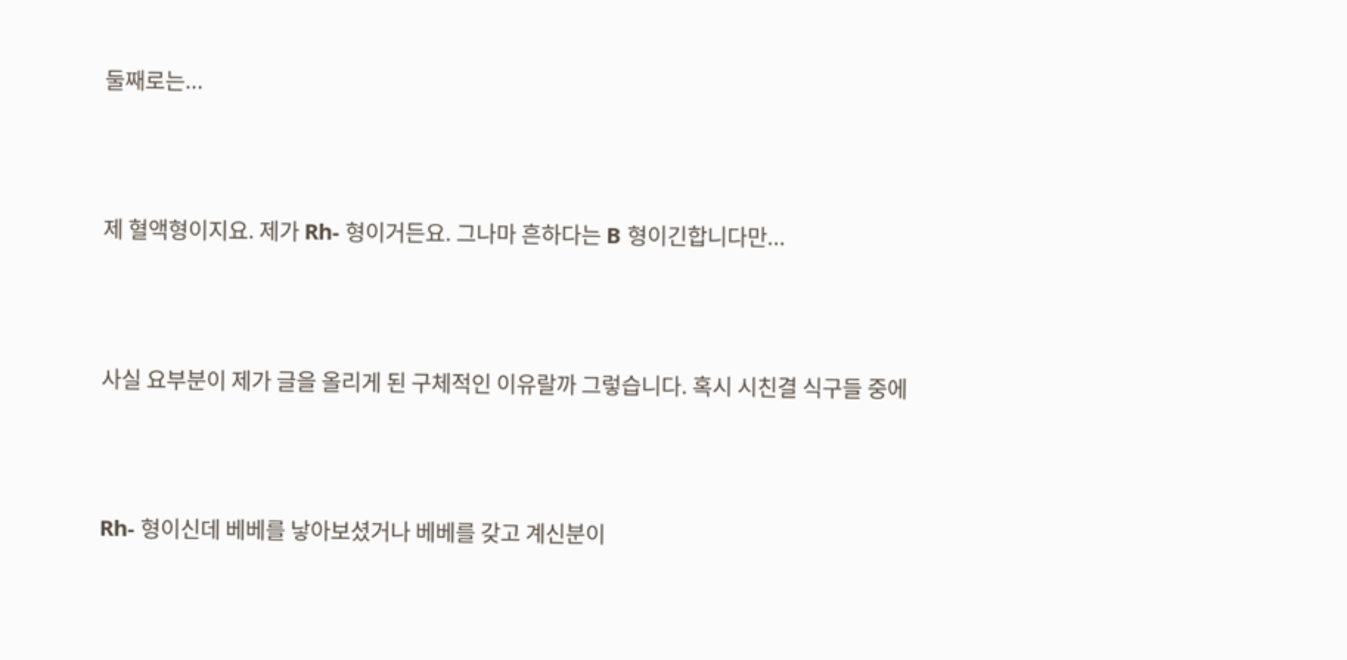둘째로는...



제 혈액형이지요. 제가 Rh- 형이거든요. 그나마 흔하다는 B 형이긴합니다만...



사실 요부분이 제가 글을 올리게 된 구체적인 이유랄까 그렇습니다. 혹시 시친결 식구들 중에



Rh- 형이신데 베베를 낳아보셨거나 베베를 갖고 계신분이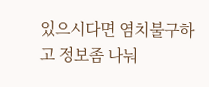있으시다면 염치불구하고 정보좀 나눠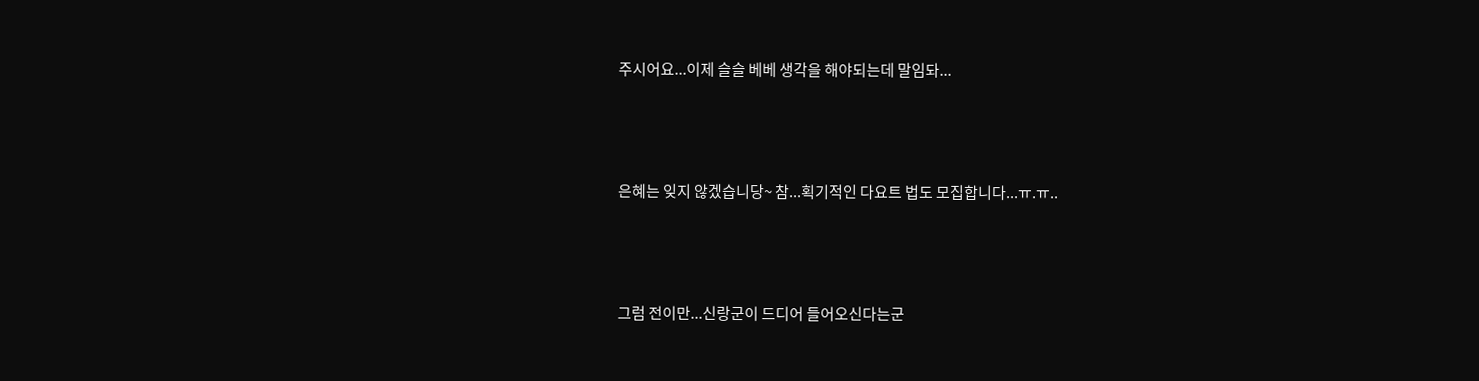주시어요...이제 슬슬 베베 생각을 해야되는데 말임돠...



은혜는 잊지 않겠습니당~ 참...획기적인 다요트 법도 모집합니다...ㅠ.ㅠ..



그럼 전이만...신랑군이 드디어 들어오신다는군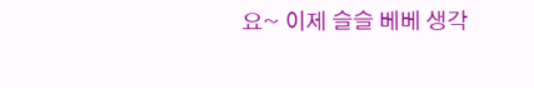요~ 이제 슬슬 베베 생각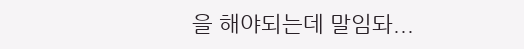을 해야되는데 말임돠...